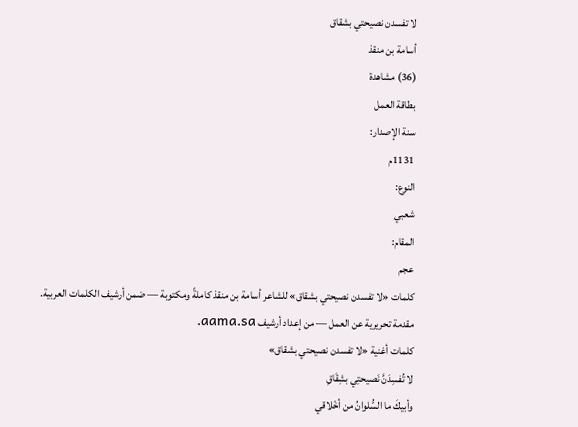لا تفسدن نصيحتي بشقاق
أسامة بن منقذ
(36) مشاهدة
بطاقة العمل
سنة الإصدار:
1131م
النوع:
شعبي
المقام:
عجم
كلمات «لا تفسدن نصيحتي بشقاق» للشاعر أسامة بن منقذ كاملةً ومكتوبة — ضمن أرشيف الكلمات العربية.
مقدمة تحريرية عن العمل — من إعداد أرشيف aama.sa.
كلمات أغنية «لا تفسدن نصيحتي بشقاق»
لا تُفسِدَنَّ نَصيحتِي بشِقَاقِ
وأبيكَ ما السُّلوانُ من أخْلاقي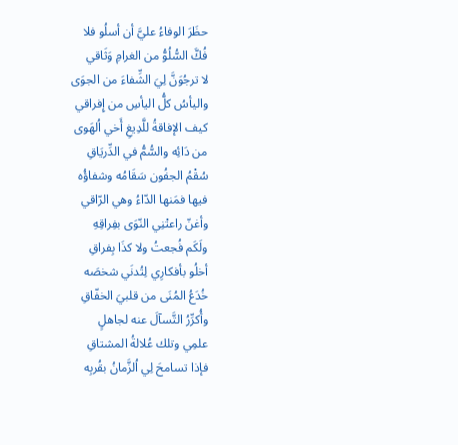حظَرَ الوفاءُ عليَّ أن أسلُو فلا
فُكَّ السُّلُوُّ من الغرامِ وَثَاقي
لا ترجُوَنَّ لِيَ الشِّفاءَ من الجوَى
واليأسُ كلُّ اليأسِ من إِفراقي
كيف الإفاقةُ للَّدِيغِ أَخي اُلهَوى
من دَائِه والسُّمُّ في الدِّريَاقِ
سُقْمُ الجفُون سَقَامُه وشفاؤُه
فيها فمَنها الدّاءُ وهي الرّاقي
وأغنّ راعتْنِي النّوَى بفِراقِهِ
ولَكَم فُجعتُ ولا كذَا بِفراقِ
أخلُو بأفكارِي لِتُدنَي شخصَه
خُدَعُ المُنَى من قلبيَ الخفّاقِ
وأُكرِّرُ التَّسآلَ عنه لجاهلٍ
علمِي وتلك عُلالةُ المشتاقِ
فإذا تسامحَ لِي اُلزَّمانُ بقُربِه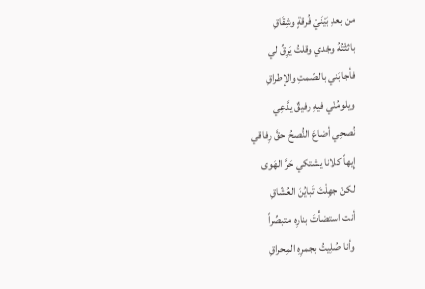من بعدِ بَيْنَيْ فُرقةٍ وشِقَاقِ
باثثْتُهُ وجْدي وقلتُ يَرِقِّ لي
فأجابَني بالصّمتِ والإطراقِ
ويلومُنْي فيهِ رفيقٌ يدَّعِي
نُصحِي أضاعَ النُّصحُ حقَّ رِفاقي
إِيهاً كلانا يشتكي حَرَّ الهَوى
لكنْ جهِلْتَ تَبايُنَ العُشّاقِ
أنت استضأْتَ بنارِه متبصِّراً
وأنا صُلِيتُ بجمرِهِ المِحراقِ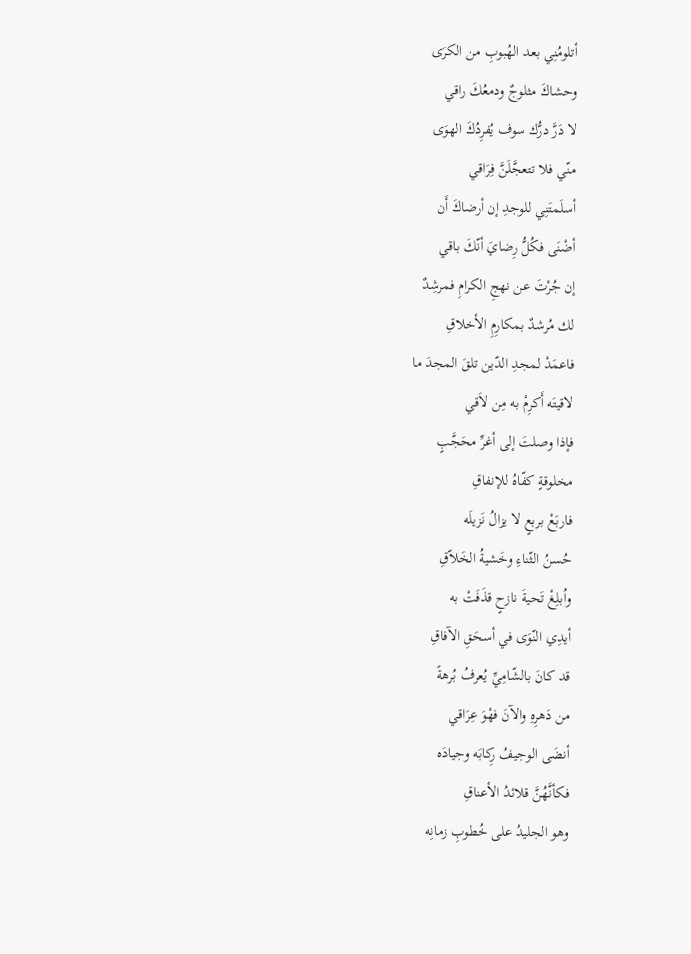أتلومُنِي بعد الهُبوبِ من الكرَى
وحشاكَ مثلوجٌ ودمعُكَ راقي
لا دَرَّ درُّك سوف يُفرِدُكَ الهوَى
منّي فلا تتعجَّلَنَّ فِرَاقي
أسلَمتَنِي للوجدِ إن أرضاكَ أَن
أضْنَى فكُلُّ رِضايَ أنّكَ باقي
إن جُرْتَ عن نهجِ الكرامِ فمرشِدٌ
لك مُرشدٌ بمكارِمِ الأخلاقِ
فاعمَدْ لمجدِ الدّين تلقَ المجدَ ما
لاقيتَه أَكرِمْ به مِن لاَقي
فإذا وصلتَ إلى أغرِّ محَجَّبٍ
مخلوقةٍ كفّاهُ للإنفاقِ
فاربَعْ بربعٍ لا يزالُ نَزيلَه
حُسنُ الثّناءِ وخَشيةُ الخَلاّقِ
واُبلِغْ تَحيةَ نازحٍ قذَفَتْ به
أيدِي النّوَى في أسحَقِ الآفاقِ
قد كانَ بالشّامِيِّ يُعرفُ بُرهةً
من دَهرِهِ والآنَ فهْوَ عِرَاقي
أنضَى الوجيفُ رِكابَه وجيادَه
فكأنَّهُنَّ قلائدُ الأعناقِ
وهو الجليدُ على خُطوبِ زمانِه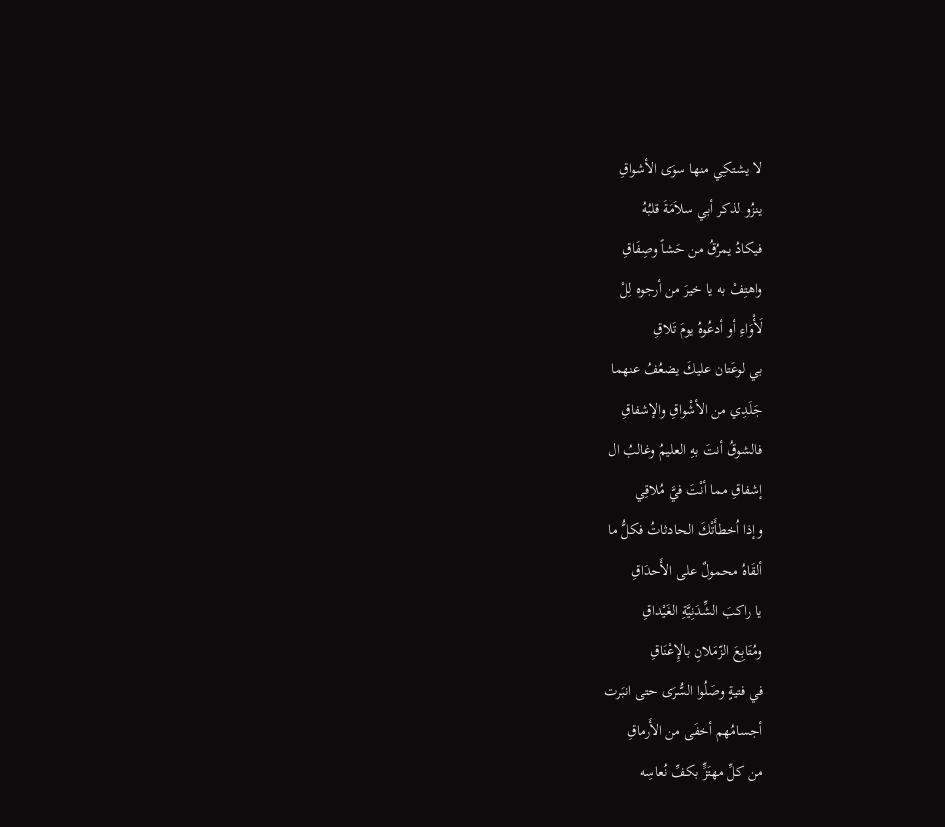لا يشتكِي منها سوَى الأشواقِ
ينزُو لذكر أبي سلاَمَةَ قلبُهُ
فيكادُ يمرُقُ من حَشاً وصِفَاقِ
واهتِفْ به يا خيرَ من أرجوه لِلْ
لَأْوَاءِ أو أدعُوهُ يومَ تَلاقِ
بي لوعَتان عليكَ يضعُفُ عنهما
جَلَدِي من الأشْواقِ والإشفاقِ
فالشوقُ أنتَ بهِ العليمُ وغالبُ ال
إشفاقِ مما أنْتَ فيَّ مُلاقِي
وإذا اُخطأَتْكَ الحادثاتُ فكلُّ ما
ألقَاهُ محمولٌ على الأَحدَاقِ
يا راكبَ الشِّدَنِيَّةِ الغَيْداقِ
ومُتَابِعَ الزّمَلانِ بالإِعْنَاقِ
في فتيةٍ وصَلُوا السُّرَى حتى انبَرت
أجسامُهم أخفَى من الأَرماقِ
من كلِّ مهتَزٍّ بكفِّ نُعاسِه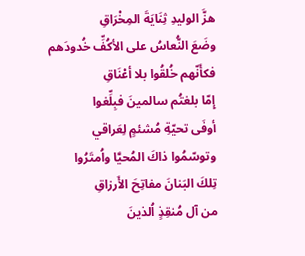هزَّ الوليدِ ثِنَايَةَ المِخْرَاقِ
وضَعَ النُّعاسُ على الأكُفِّ خُدودَهم
فكأَنّهم خُلقُوا بلا أعْنَاقِ
إِمّا بلغتُم سالمينَ فبِلِّغوا
أوفَى تحيّةِ مُشئمٍ لِعَراقي
وتوسّمُوا ذاكَ المُحيَّا واُمتَرُوا
تِلكَ البَنانَ مفاتِحَ الأَرزاقِ
من آل مُنقِذٍ اُلذينَ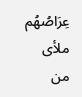عِرَاصُهُم
ملأى من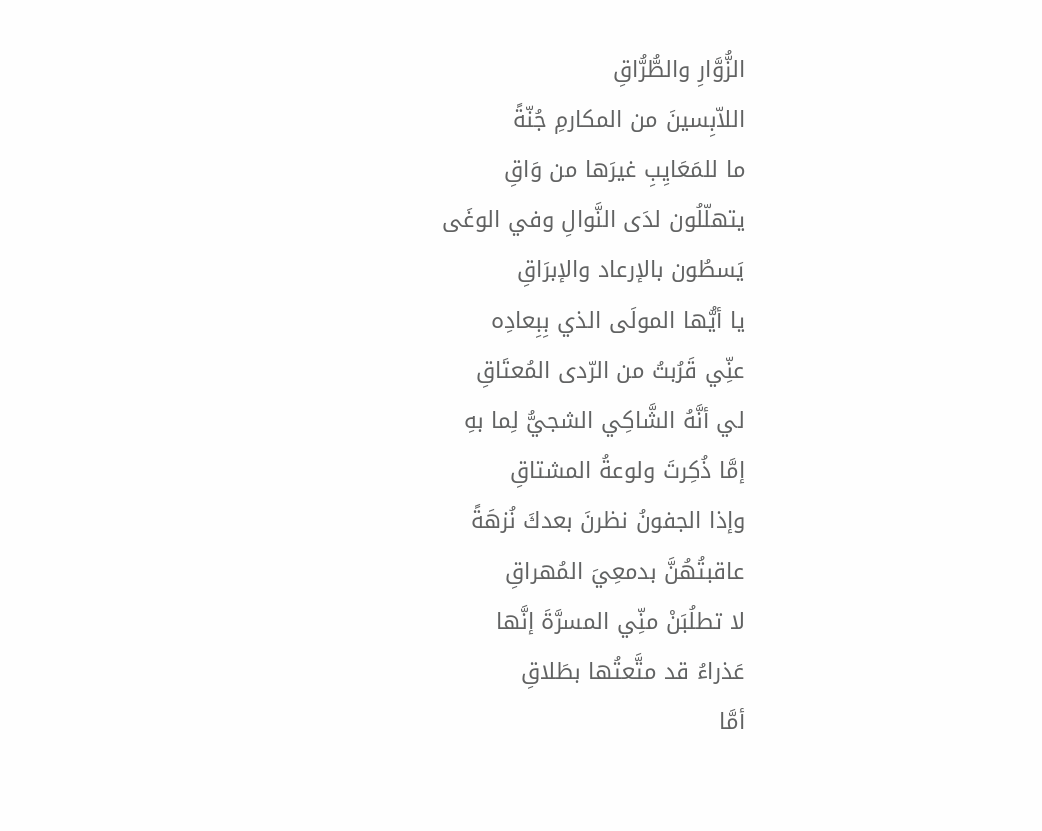الزُّوَّارِ والطُّرُّاقِ
اللاّبِسينَ من المكارمِ جُنّةً
ما للمَعَايِبِ غيرَها من وَاقِ
يتهلّلُون لدَى النَّوالِ وفي الوغَى
يَسطُون بالإرعاد والإبرَاقِ
يا أيُّها المولَى الذي بِبِعادِه
عنِّي قَرُبتُ من الرّدى المُعتَاقِ
لي أنَّهُ الشَّاكِي الشجيُّ لِما بهِ
إمَّا ذُكِرتَ ولوعةُ المشتاقِ
وإذا الجفونُ نظرنَ بعدكَ نُزهَةً
عاقبتُهُنَّ بدمعِيَ المُهراقِ
لا تطلُبَنْ منِّي المسرَّةَ إنَّها
عَذراءُ قد متَّعتُها بطَلاقِ
أمَّا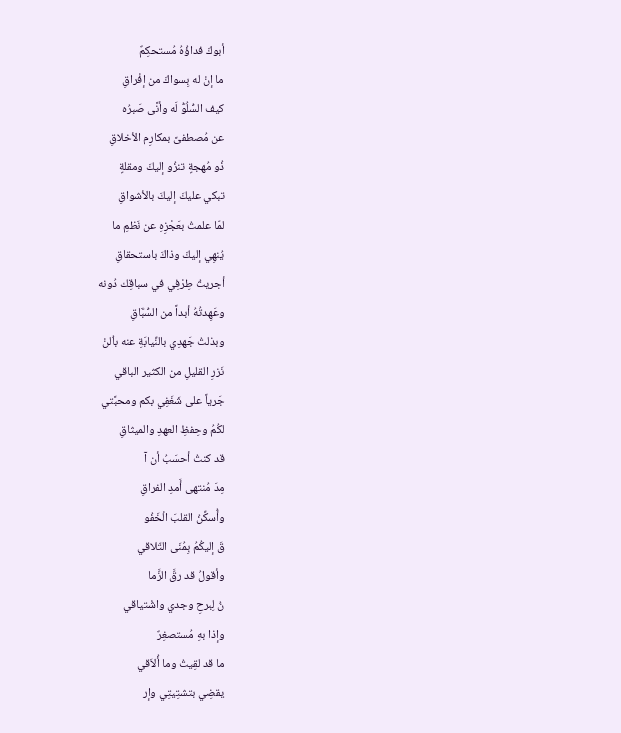أبوكَ فداؤُهُ مُستحكِمٌ
ما إنْ له بِسواكَ من إفْراقِ
كيف السُّلُوُّ لَه وأنَّى صَبرُه
عن مُصطفىً بمكارِم الأخلاقِ
ذُو مُهجةٍ تنزُو إليكَ ومقلةٍ
تبكي عليكَ إليكَ بالأشواقِ
لمّا علمتُ بعَجْزِهِ عن نَظمِ ما
يُنهِي إليكَ وذاكَ باستحقاقِ
أجريتُ طِرْفِي في سباقِك دُونه
وعَهِدتُهُ أبداً من السُّبَّاقِ
وبذلتُ جَهدِي بالنِّيابَةِ عنه باُلنْ
نَزرِ القليلِ من الكثير الباقي
جَرياً على شَغَفِي بكم ومحبَّتي
لكُمُ وحِفظِ العهدِ والميثاقِ
قد كنتُ أحسَبُ أن آ
مِدَ مُنتهى أَمدِ الفراقِ
وأُسكِّنُ القلبَ الْخَفُو
قَ إليكُمُ بِمُنَى التّلاقي
وأقولُ قد رقَّ الزَّما
نُ لِبرحِ وجدي واشْتياقي
وإذا بهِ مُستصغِرٌ
ما قد لقِيتُ وما أُلاَقي
يقضِي بتشتِيتِي وإر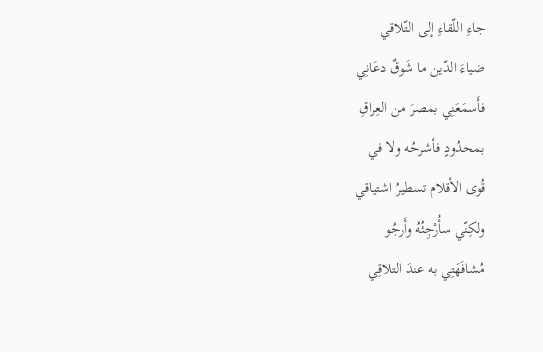جاءِ اللّقاءِ إلى التّلاقي
ضياءَ الدّين ما شَوقٌ دعَانِي
فأَسمَعَنِي بمصرَ من العِراقِ
بمحدُودٍ فأشرحُه ولا في
قُوى الأقلام تسطيرُ اشتياقي
ولكِنّي سأُرْجِئُهُ وأَرجُو
مُشافَهَتِي به عندَ التلاقِي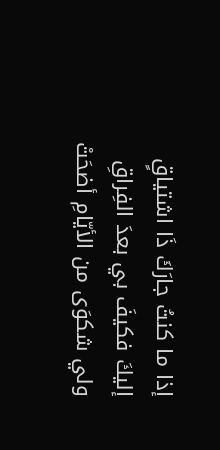إذا ما كنتُ جارَكَ ذَا اشتياقٍ
إليكَ فكيفَ بي بعدَ الفِراقِ
ولي شكوَى من الأيّامِ أضحَتْ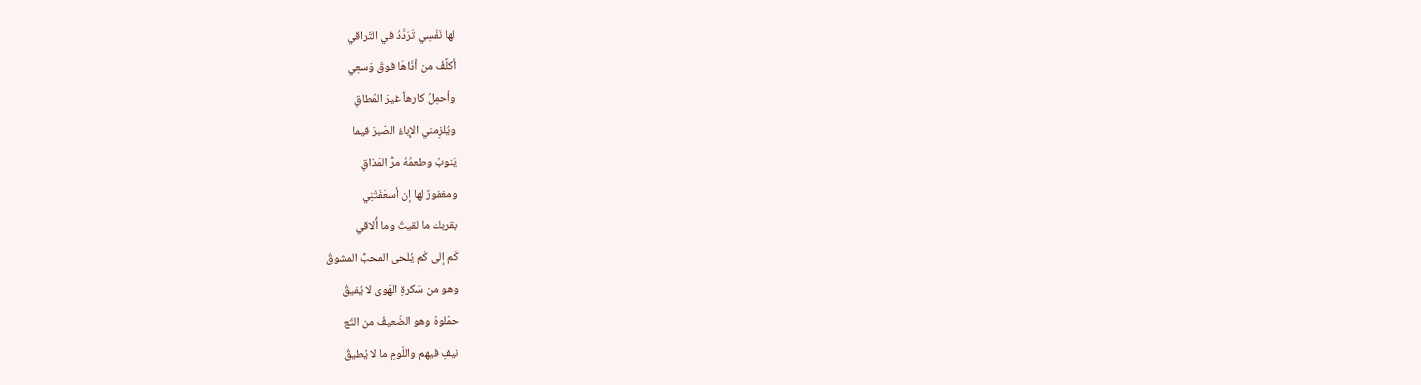لها نَفْسِي تَرَدَّدُ في التّراقي
أكلَّفُ من أذَاهَا فوقَ وَسعِي
وأحمِلُ كارهاً غيرَ المُطاقِ
ويُلزِمني الإِباءُ الصّبرَ فيما
يَنوبُ وطعمُهُ مرُّ المَذاقِ
ومغفورٌ لها إن أسعَفَتْنِي
بقربك ما لقيتُ وما أُلاقي
كَم إلى كَم يُلحى المحبُّ المشوقُ
وهو من سَكرةِ الهَوى لا يُفيقُ
حمّلوهُ وهو الضّعيفُ من التّع
نيفِ فيهم واللّومِ ما لا يُطيقُ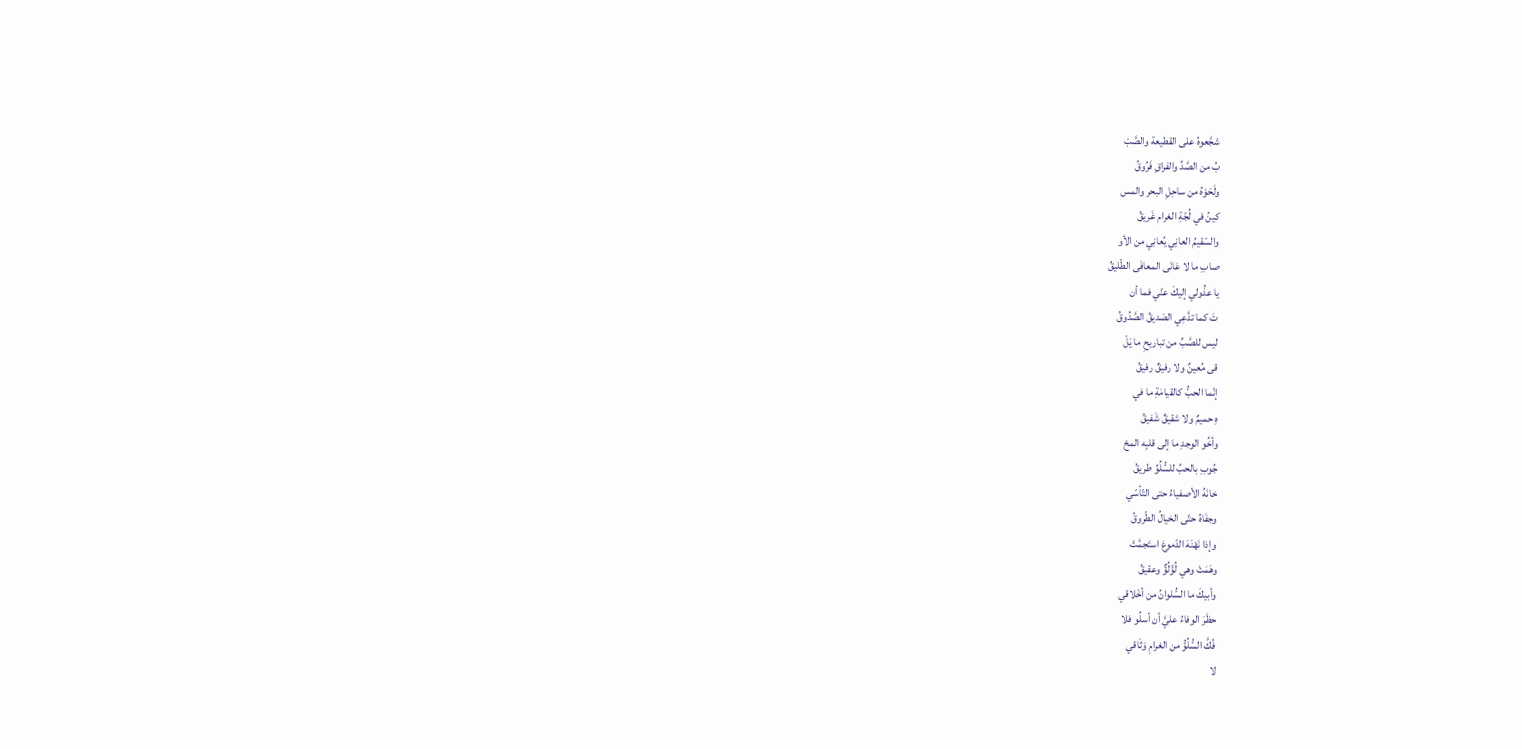شجَّعوهُ على القطيعة والصَّبْ
بُ من الصَّدِّ والفراقِ فَرُوقُ
ولَحَوْهُ من ساحِلِ البحر والمس
كينُ في لُجّةِ الغرام غَريقُ
والسّقيمُ العانِي يُعانِي من الأو
صابِ ما لا عَانَى المعافَى الطّليقُ
يا عذُولي إليكَ عنّي فما أن
تَ كما تدَّعِي الصَديقُ الصَّدُوقُ
ليس للصَّبِّ من تباريحِ ما يَلْ
قى مُعينٌ ولا رفيقٌ رفيقُ
إنّما الحبُّ كالقيامَةِ ما في
هِ حميمٌ ولا شقيقٌ شَفيقُ
وأخُو الوجدِ ما إلى قلبِه المحْ
جُوبِ بالحبِّ للسُّلُوِّ طريقُ
خانَهُ الأصفياءُ حتى التّأسّي
وجفَاهُ حتّى الخيالُ الطّروقُ
وإذا نَهْنَهَ الدّموعَ استَجمَّتْ
وهَمَتْ وهي لُؤْلُؤٌ وعقيقُ
وأبيكَ ما السُّلوانُ من أخْلاقي
حظَرَ الوفاءُ عليَّ أن أسلُو فلا
فُكَّ السُّلُوُّ من الغرامِ وَثَاقي
لا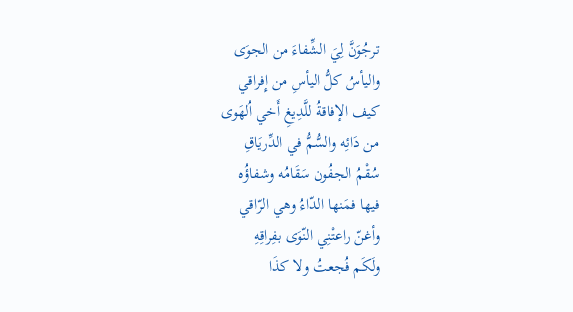ترجُوَنَّ لِيَ الشِّفاءَ من الجوَى
واليأسُ كلُّ اليأسِ من إِفراقي
كيف الإفاقةُ للَّدِيغِ أَخي اُلهَوى
من دَائِه والسُّمُّ في الدِّريَاقِ
سُقْمُ الجفُون سَقَامُه وشفاؤُه
فيها فمَنها الدّاءُ وهي الرّاقي
وأغنّ راعتْنِي النّوَى بفِراقِهِ
ولَكَم فُجعتُ ولا كذَا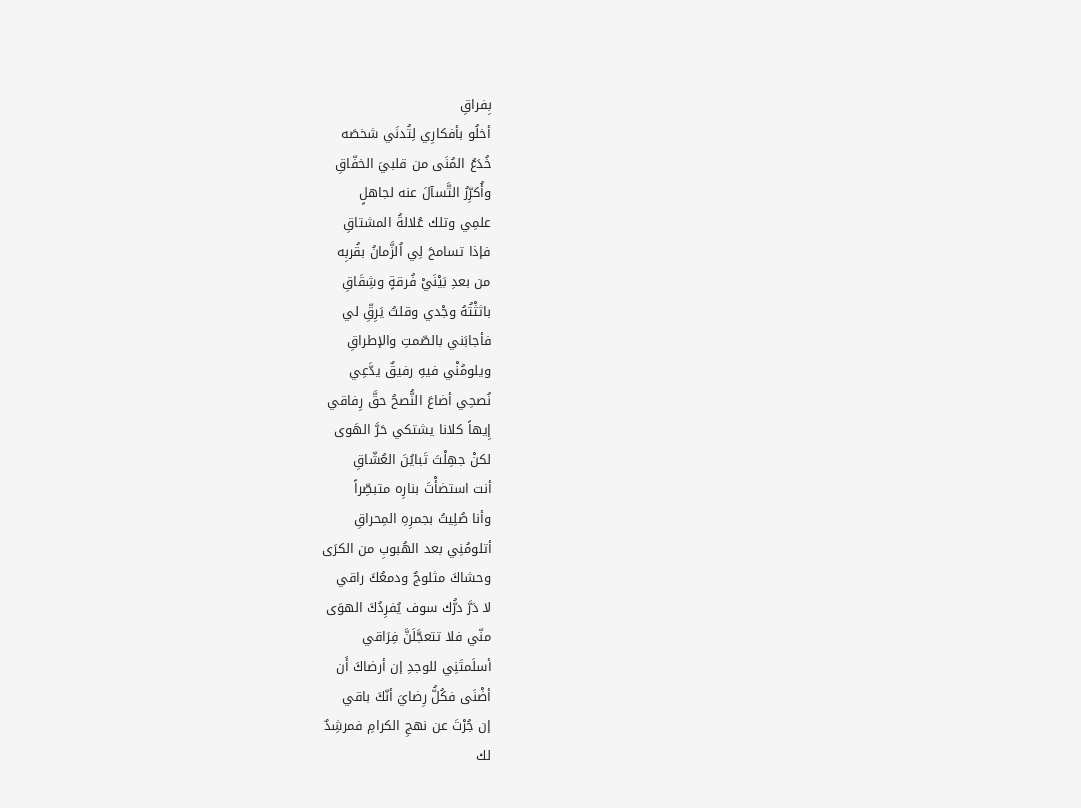بِفراقِ
أخلُو بأفكارِي لِتُدنَي شخصَه
خُدَعُ المُنَى من قلبيَ الخفّاقِ
وأُكرِّرُ التَّسآلَ عنه لجاهلٍ
علمِي وتلك عُلالةُ المشتاقِ
فإذا تسامحَ لِي اُلزَّمانُ بقُربِه
من بعدِ بَيْنَيْ فُرقةٍ وشِقَاقِ
باثثْتُهُ وجْدي وقلتُ يَرِقِّ لي
فأجابَني بالصّمتِ والإطراقِ
ويلومُنْي فيهِ رفيقٌ يدَّعِي
نُصحِي أضاعَ النُّصحُ حقَّ رِفاقي
إِيهاً كلانا يشتكي حَرَّ الهَوى
لكنْ جهِلْتَ تَبايُنَ العُشّاقِ
أنت استضأْتَ بنارِه متبصِّراً
وأنا صُلِيتُ بجمرِهِ المِحراقِ
أتلومُنِي بعد الهُبوبِ من الكرَى
وحشاكَ مثلوجٌ ودمعُكَ راقي
لا دَرَّ درُّك سوف يُفرِدُكَ الهوَى
منّي فلا تتعجَّلَنَّ فِرَاقي
أسلَمتَنِي للوجدِ إن أرضاكَ أَن
أضْنَى فكُلُّ رِضايَ أنّكَ باقي
إن جُرْتَ عن نهجِ الكرامِ فمرشِدٌ
لك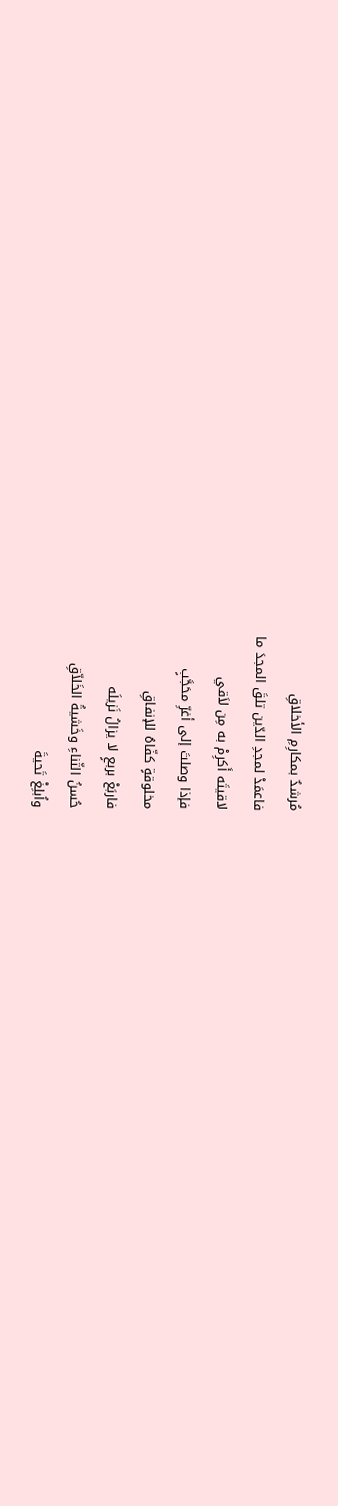مُرشدٌ بمكارِمِ الأخلاقِ
فاعمَدْ لمجدِ الدّين تلقَ المجدَ ما
لاقيتَه أَكرِمْ به مِن لاَقي
فإذا وصلتَ إلى أغرِّ محَجَّبٍ
مخلوقةٍ كفّاهُ للإنفاقِ
فاربَعْ بربعٍ لا يزالُ نَزيلَه
حُسنُ الثّناءِ وخَشيةُ الخَلاّقِ
واُبلِغْ تَحيةَ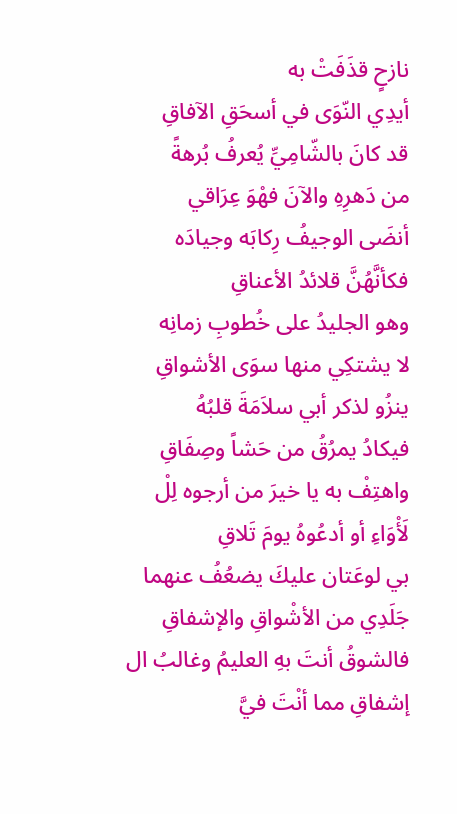نازحٍ قذَفَتْ به
أيدِي النّوَى في أسحَقِ الآفاقِ
قد كانَ بالشّامِيِّ يُعرفُ بُرهةً
من دَهرِهِ والآنَ فهْوَ عِرَاقي
أنضَى الوجيفُ رِكابَه وجيادَه
فكأنَّهُنَّ قلائدُ الأعناقِ
وهو الجليدُ على خُطوبِ زمانِه
لا يشتكِي منها سوَى الأشواقِ
ينزُو لذكر أبي سلاَمَةَ قلبُهُ
فيكادُ يمرُقُ من حَشاً وصِفَاقِ
واهتِفْ به يا خيرَ من أرجوه لِلْ
لَأْوَاءِ أو أدعُوهُ يومَ تَلاقِ
بي لوعَتان عليكَ يضعُفُ عنهما
جَلَدِي من الأشْواقِ والإشفاقِ
فالشوقُ أنتَ بهِ العليمُ وغالبُ ال
إشفاقِ مما أنْتَ فيَّ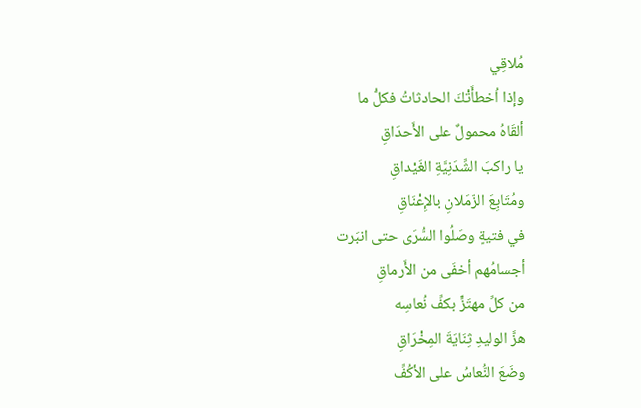مُلاقِي
وإذا اُخطأَتْكَ الحادثاتُ فكلُّ ما
ألقَاهُ محمولٌ على الأَحدَاقِ
يا راكبَ الشِّدَنِيَّةِ الغَيْداقِ
ومُتَابِعَ الزّمَلانِ بالإِعْنَاقِ
في فتيةٍ وصَلُوا السُّرَى حتى انبَرت
أجسامُهم أخفَى من الأَرماقِ
من كلِّ مهتَزٍّ بكفِّ نُعاسِه
هزَّ الوليدِ ثِنَايَةَ المِخْرَاقِ
وضَعَ النُّعاسُ على الأكُفِّ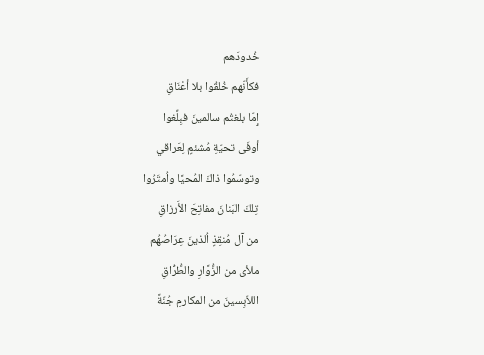خُدودَهم
فكأَنّهم خُلقُوا بلا أعْنَاقِ
إِمّا بلغتُم سالمينَ فبِلِّغوا
أوفَى تحيّةِ مُشئمٍ لِعَراقي
وتوسّمُوا ذاكَ المُحيَّا واُمتَرُوا
تِلكَ البَنانَ مفاتِحَ الأَرزاقِ
من آل مُنقِذٍ اُلذينَ عِرَاصُهُم
ملأى من الزُّوَّارِ والطُّرُّاقِ
اللاّبِسينَ من المكارمِ جُنّةً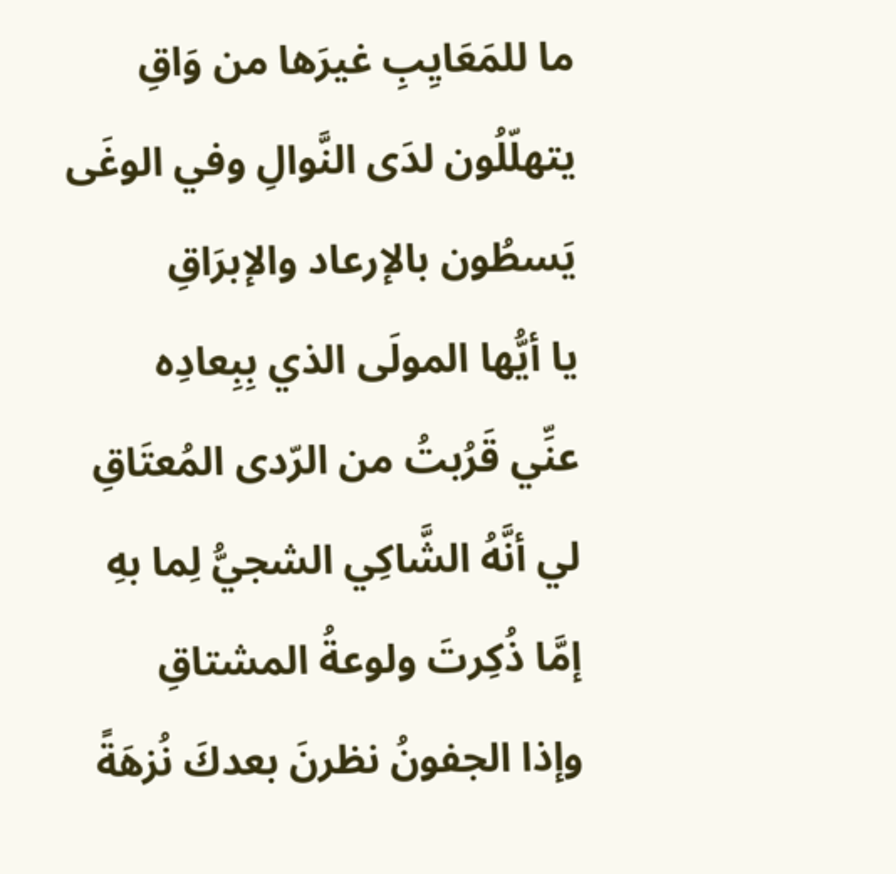ما للمَعَايِبِ غيرَها من وَاقِ
يتهلّلُون لدَى النَّوالِ وفي الوغَى
يَسطُون بالإرعاد والإبرَاقِ
يا أيُّها المولَى الذي بِبِعادِه
عنِّي قَرُبتُ من الرّدى المُعتَاقِ
لي أنَّهُ الشَّاكِي الشجيُّ لِما بهِ
إمَّا ذُكِرتَ ولوعةُ المشتاقِ
وإذا الجفونُ نظرنَ بعدكَ نُزهَةً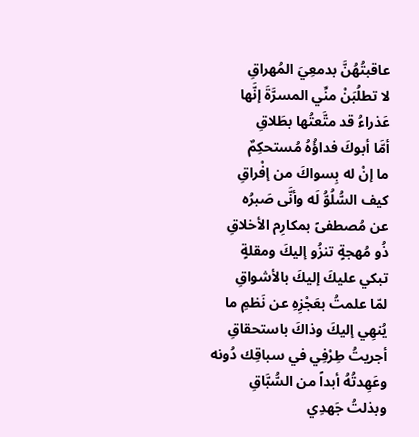عاقبتُهُنَّ بدمعِيَ المُهراقِ
لا تطلُبَنْ منِّي المسرَّةَ إنَّها
عَذراءُ قد متَّعتُها بطَلاقِ
أمَّا أبوكَ فداؤُهُ مُستحكِمٌ
ما إنْ له بِسواكَ من إفْراقِ
كيف السُّلُوُّ لَه وأنَّى صَبرُه
عن مُصطفىً بمكارِم الأخلاقِ
ذُو مُهجةٍ تنزُو إليكَ ومقلةٍ
تبكي عليكَ إليكَ بالأشواقِ
لمّا علمتُ بعَجْزِهِ عن نَظمِ ما
يُنهِي إليكَ وذاكَ باستحقاقِ
أجريتُ طِرْفِي في سباقِك دُونه
وعَهِدتُهُ أبداً من السُّبَّاقِ
وبذلتُ جَهدِي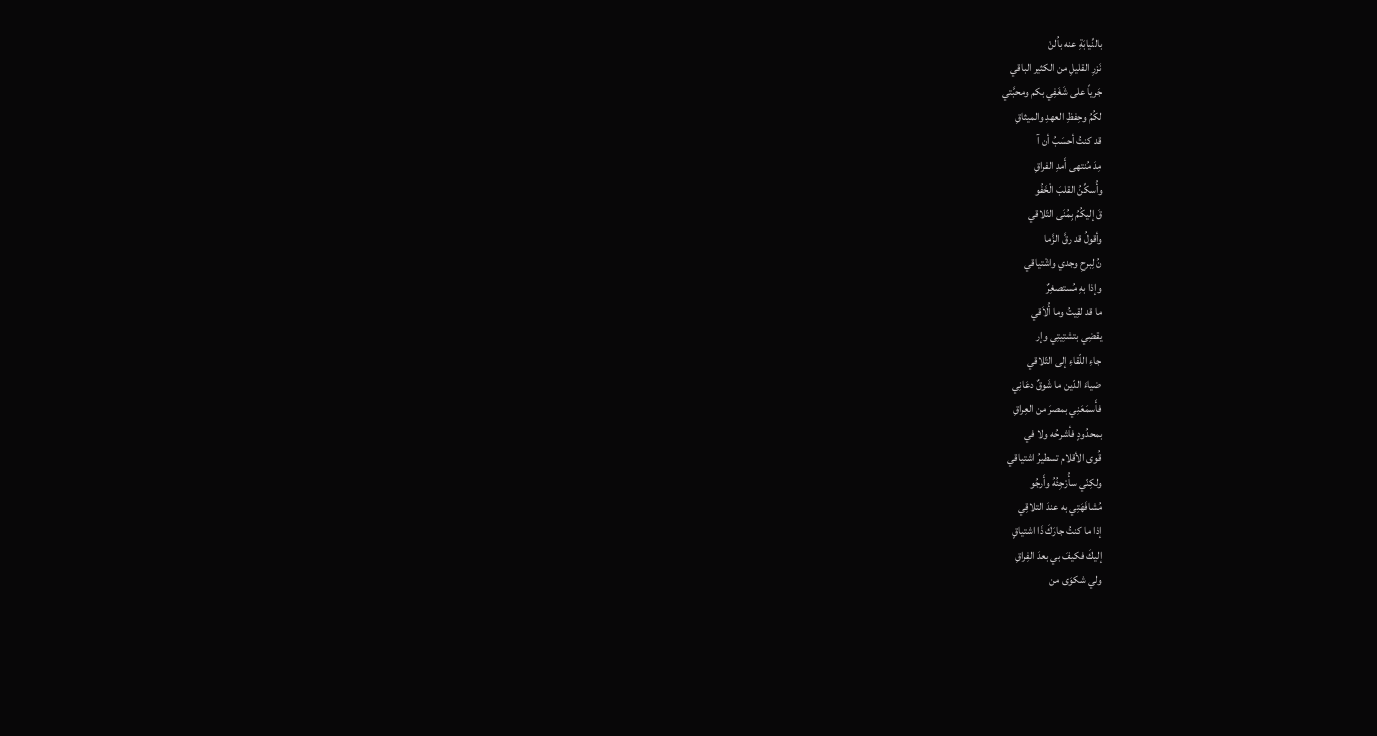بالنِّيابَةِ عنه باُلنْ
نَزرِ القليلِ من الكثير الباقي
جَرياً على شَغَفِي بكم ومحبَّتي
لكُمُ وحِفظِ العهدِ والميثاقِ
قد كنتُ أحسَبُ أن آ
مِدَ مُنتهى أَمدِ الفراقِ
وأُسكِّنُ القلبَ الْخَفُو
قَ إليكُمُ بِمُنَى التّلاقي
وأقولُ قد رقَّ الزَّما
نُ لِبرحِ وجدي واشْتياقي
وإذا بهِ مُستصغِرٌ
ما قد لقِيتُ وما أُلاَقي
يقضِي بتشتِيتِي وإر
جاءِ اللّقاءِ إلى التّلاقي
ضياءَ الدّين ما شَوقٌ دعَانِي
فأَسمَعَنِي بمصرَ من العِراقِ
بمحدُودٍ فأشرحُه ولا في
قُوى الأقلام تسطيرُ اشتياقي
ولكِنّي سأُرْجِئُهُ وأَرجُو
مُشافَهَتِي به عندَ التلاقِي
إذا ما كنتُ جارَكَ ذَا اشتياقٍ
إليكَ فكيفَ بي بعدَ الفِراقِ
ولي شكوَى من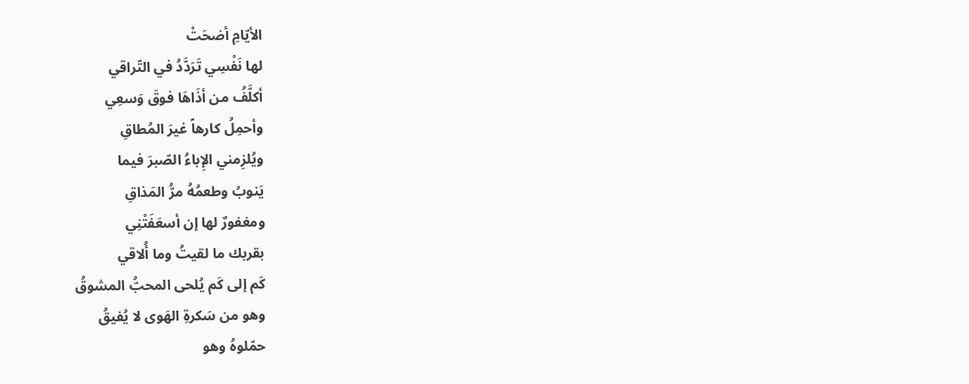الأيّامِ أضحَتْ
لها نَفْسِي تَرَدَّدُ في التّراقي
أكلَّفُ من أذَاهَا فوقَ وَسعِي
وأحمِلُ كارهاً غيرَ المُطاقِ
ويُلزِمني الإِباءُ الصّبرَ فيما
يَنوبُ وطعمُهُ مرُّ المَذاقِ
ومغفورٌ لها إن أسعَفَتْنِي
بقربك ما لقيتُ وما أُلاقي
كَم إلى كَم يُلحى المحبُّ المشوقُ
وهو من سَكرةِ الهَوى لا يُفيقُ
حمّلوهُ وهو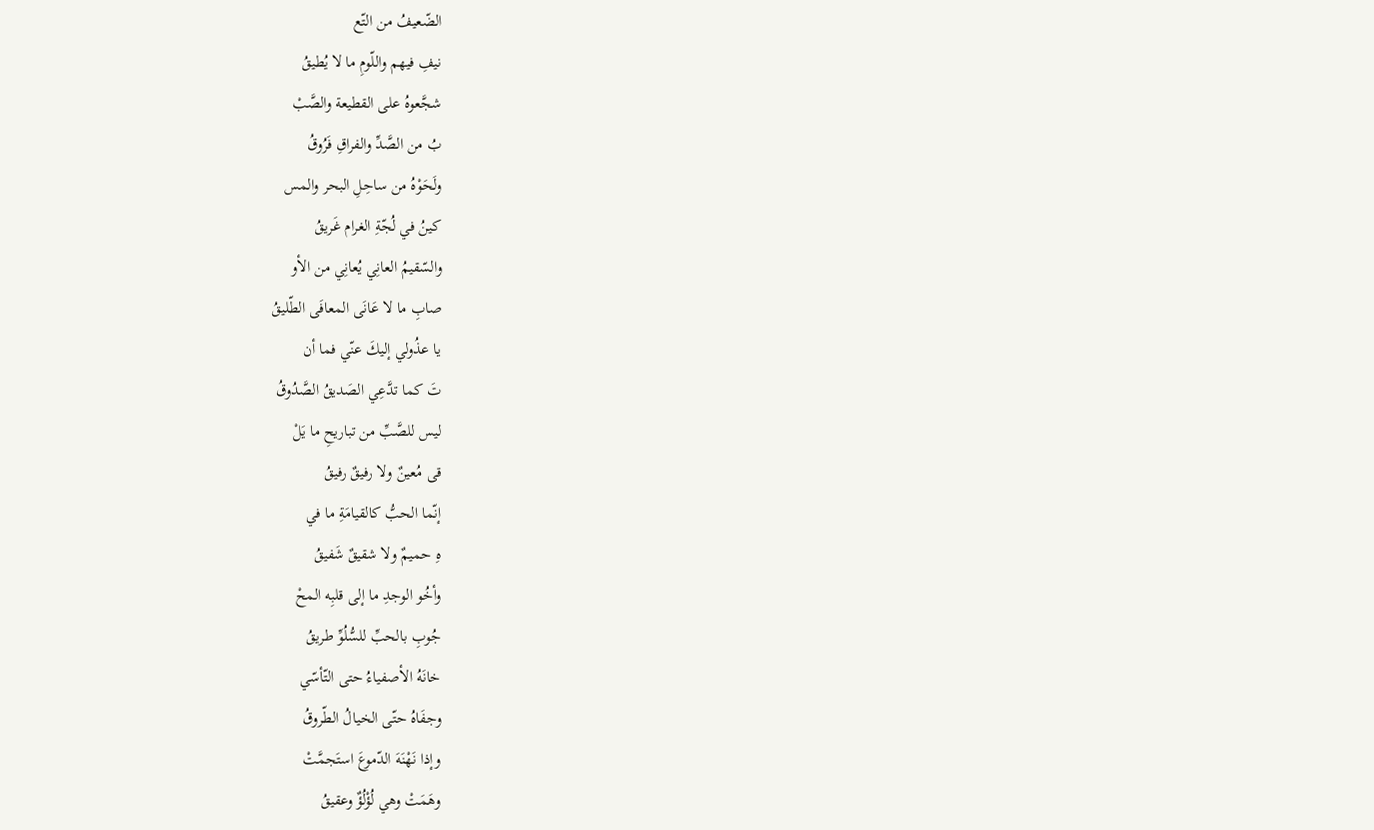الضّعيفُ من التّع
نيفِ فيهم واللّومِ ما لا يُطيقُ
شجَّعوهُ على القطيعة والصَّبْ
بُ من الصَّدِّ والفراقِ فَرُوقُ
ولَحَوْهُ من ساحِلِ البحر والمس
كينُ في لُجّةِ الغرام غَريقُ
والسّقيمُ العانِي يُعانِي من الأو
صابِ ما لا عَانَى المعافَى الطّليقُ
يا عذُولي إليكَ عنّي فما أن
تَ كما تدَّعِي الصَديقُ الصَّدُوقُ
ليس للصَّبِّ من تباريحِ ما يَلْ
قى مُعينٌ ولا رفيقٌ رفيقُ
إنّما الحبُّ كالقيامَةِ ما في
هِ حميمٌ ولا شقيقٌ شَفيقُ
وأخُو الوجدِ ما إلى قلبِه المحْ
جُوبِ بالحبِّ للسُّلُوِّ طريقُ
خانَهُ الأصفياءُ حتى التّأسّي
وجفَاهُ حتّى الخيالُ الطّروقُ
وإذا نَهْنَهَ الدّموعَ استَجمَّتْ
وهَمَتْ وهي لُؤْلُؤٌ وعقيقُ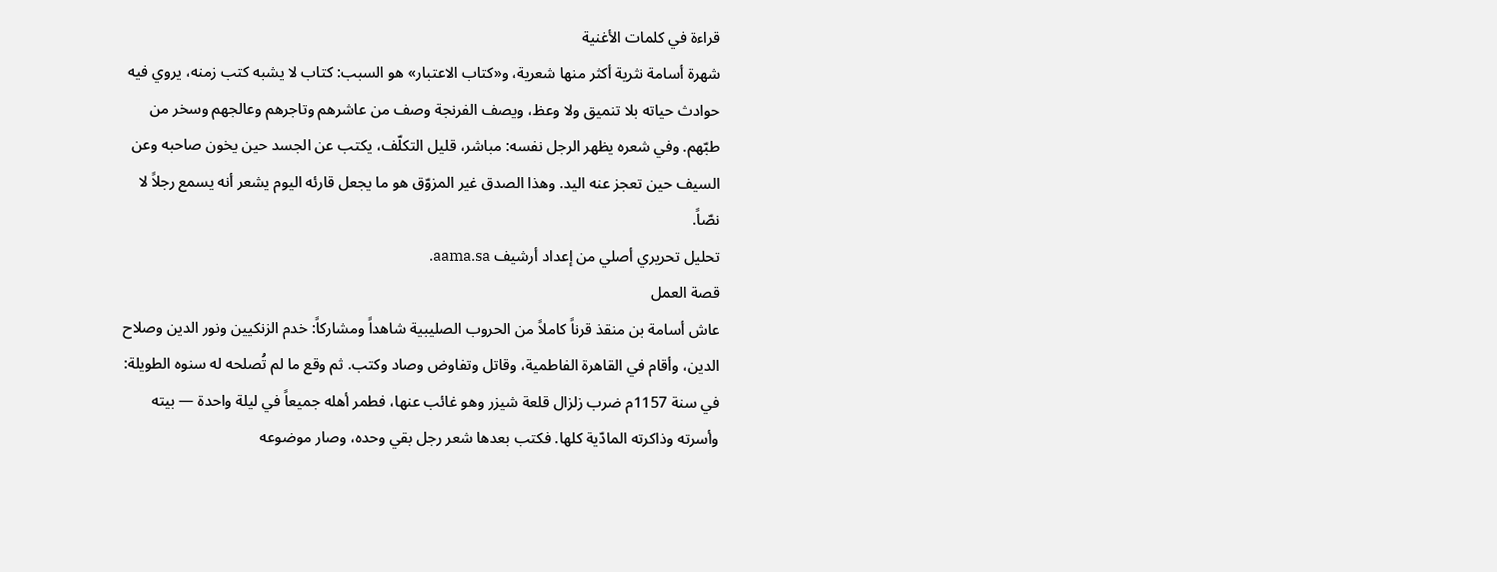قراءة في كلمات الأغنية
شهرة أسامة نثرية أكثر منها شعرية، و«كتاب الاعتبار» هو السبب: كتاب لا يشبه كتب زمنه، يروي فيه حوادث حياته بلا تنميق ولا وعظ، ويصف الفرنجة وصف من عاشرهم وتاجرهم وعالجهم وسخر من طبّهم. وفي شعره يظهر الرجل نفسه: مباشر، قليل التكلّف، يكتب عن الجسد حين يخون صاحبه وعن السيف حين تعجز عنه اليد. وهذا الصدق غير المزوّق هو ما يجعل قارئه اليوم يشعر أنه يسمع رجلاً لا نصّاً.
تحليل تحريري أصلي من إعداد أرشيف aama.sa.
قصة العمل
عاش أسامة بن منقذ قرناً كاملاً من الحروب الصليبية شاهداً ومشاركاً: خدم الزنكيين ونور الدين وصلاح الدين، وأقام في القاهرة الفاطمية، وقاتل وتفاوض وصاد وكتب. ثم وقع ما لم تُصلحه له سنوه الطويلة: في سنة 1157م ضرب زلزال قلعة شيزر وهو غائب عنها، فطمر أهله جميعاً في ليلة واحدة — بيته وأسرته وذاكرته المادّية كلها. فكتب بعدها شعر رجل بقي وحده، وصار موضوعه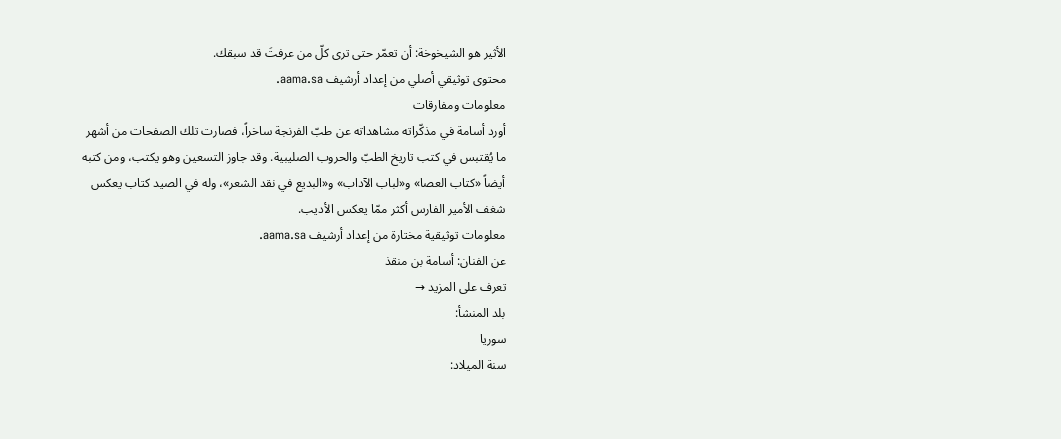الأثير هو الشيخوخة: أن تعمّر حتى ترى كلّ من عرفتَ قد سبقك.
محتوى توثيقي أصلي من إعداد أرشيف aama.sa.
معلومات ومفارقات
أورد أسامة في مذكّراته مشاهداته عن طبّ الفرنجة ساخراً، فصارت تلك الصفحات من أشهر ما يُقتبس في كتب تاريخ الطبّ والحروب الصليبية. وقد جاوز التسعين وهو يكتب، ومن كتبه أيضاً «كتاب العصا» و«لباب الآداب» و«البديع في نقد الشعر»، وله في الصيد كتاب يعكس شغف الأمير الفارس أكثر ممّا يعكس الأديب.
معلومات توثيقية مختارة من إعداد أرشيف aama.sa.
عن الفنان: أسامة بن منقذ
تعرف على المزيد →
بلد المنشأ:
سوريا
سنة الميلاد: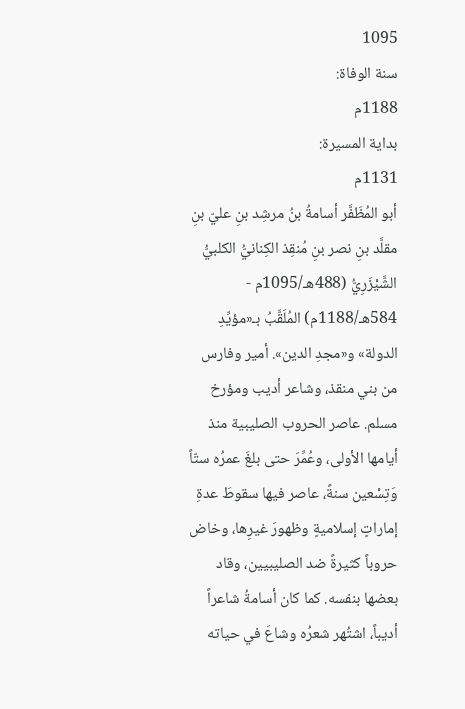1095
سنة الوفاة:
1188م
بداية المسيرة:
1131م
أبو المُظَفَّر أسامةُ بنُ مرشِد بنِ عليّ بنِ مقلَّد بنِ نصر بنِ مُنقِذ الكِنانيُّ الكلبيُّ الشَّيْزَرِيُّ (488هـ/1095م - 584هـ/1188م) المُلَقَّبُ بـ«مؤيِّدِ الدولة» و«مجدِ الدين». أمير وفارس من بني منقذ، وشاعر أديب ومؤرخ مسلم. عاصر الحروب الصليبية منذ أيامها الأولى، وعُمِّرَ حتى بلغَ عمرُه ستّاً وَتِسْعين سنةً، عاصر فيها سقوطَ عدةِ إماراتٍ إسلاميةٍ وظهورَ غيرِها، وخاض حروباً كثيرةً ضد الصليبيين، وقاد بعضها بنفسه. كما كان أسامةُ شاعراً أديباً، اشتُهر شعرُه وشاعَ في حياته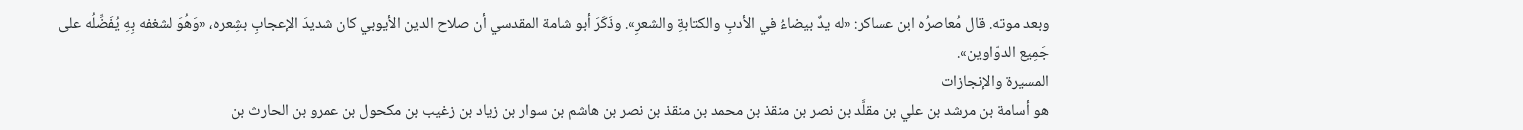وبعد موته. قال مُعاصرُه ابن عساكر: «له يدٌ بيضاءُ في الأدبِ والكتابةِ والشعرِ». وذَكَرَ أبو شامة المقدسي أن صلاح الدين الأيوبي كان شديدَ الإعجابِ بشِعره، «وَهُوَ لشغفه بِهِ يُفَضِّلُه على جَمِيع الدوّاوين».
المسيرة والإنجازات
هو أسامة بن مرشد بن علي بن مقلَّد بن نصر بن منقذ بن محمد بن منقذ بن نصر بن هاشم بن سوار بن زياد بن زغيب بن مكحول بن عمرو بن الحارث بن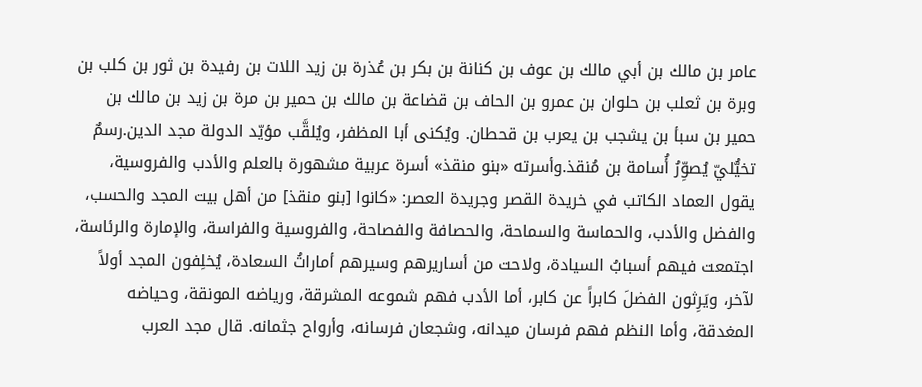عامر بن مالك بن أبي مالك بن عوف بن كنانة بن بكر بن عُذرة بن زيد اللات بن رفيدة بن ثور بن كلب بن وبرة بن ثعلب بن حلوان بن عمرو بن الحاف بن قضاعة بن مالك بن حمير بن مرة بن زيد بن مالك بن حمير بن سبأ بن يشجب بن يعرب بن قحطان. ويُكنى أبا المظفر، ويُلقَّب مؤيّد الدولة مجد الدين.رسمٌ تخيُّليّ يُصوِّرُ أُسامة بن مُنقذ.وأسرته «بنو منقذ» أسرة عربية مشهورة بالعلم والأدب والفروسية، يقول العماد الكاتب في خريدة القصر وجريدة العصر: «كانوا [بنو منقذ] من أهل بيت المجد والحسب، والفضل والأدب، والحماسة والسماحة، والحصافة والفصاحة، والفروسية والفراسة، والإمارة والرئاسة، اجتمعت فيهم أسبابُ السيادة، ولاحت من أساريرهم وسيرهم أماراتُ السعادة، يُخلِفون المجد أولاً لآخر، ويَرِثون الفضلَ كابراً عن كابر، أما الأدب فهم شموعه المشرقة، ورياضه المونقة، وحياضه المغدقة، وأما النظم فهم فرسان ميدانه، وشجعان فرسانه، وأرواح جثمانه. قال مجد العرب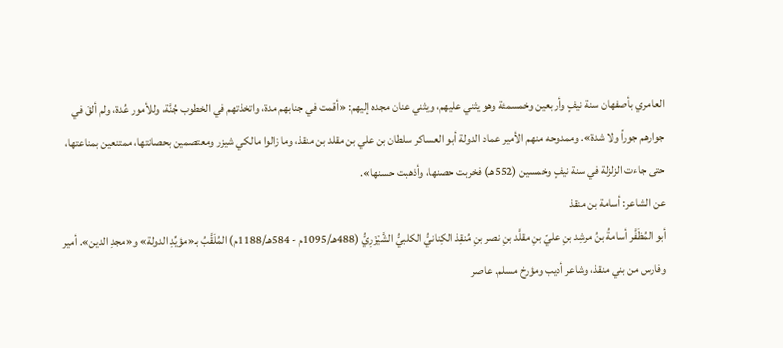العامري بأصفهان سنة نيفٍ وأربعين وخمسمئة وهو يثني عليهم، ويثني عنان مجده إليهم: «أقمت في جنابهم مدة، واتخذتهم في الخطوب جُنَّة، وللأمور عُدة، ولم ألقَ في جوارهم جوراً ولا شدة». وممدوحه منهم الأمير عماد الدولة أبو العساكر سلطان بن علي بن مقلد بن منقذ، وما زالوا مالكي شيزر ومعتصمين بحصانتها، ممتنعين بمناعتها، حتى جاءت الزلزلة في سنة نيفٍ وخمسين (552هـ) فخربت حصنها، وأذهبت حسنها».
عن الشاعر: أسامة بن منقذ
أبو المُظَفَّر أسامةُ بنُ مرشِد بنِ عليّ بنِ مقلَّد بنِ نصر بنِ مُنقِذ الكِنانيُّ الكلبيُّ الشَّيْزَرِيُّ (488هـ/1095م - 584هـ/1188م) المُلَقَّبُ بـ«مؤيِّدِ الدولة» و«مجدِ الدين». أمير وفارس من بني منقذ، وشاعر أديب ومؤرخ مسلم. عاصر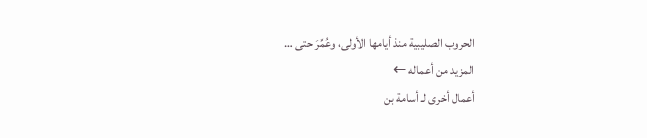الحروب الصليبية منذ أيامها الأولى، وعُمِّرَ حتى …
المزيد من أعماله ←
أعمال أخرى لـ أسامة بن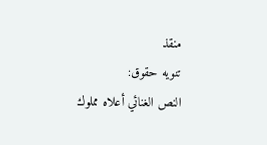منقذ
تنويه حقوق:
النص الغنائي أعلاه مملوك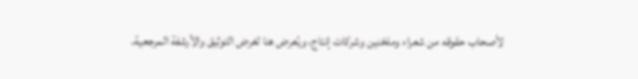لأصحاب حقوقه من شعراء وملحّنين وشركات إنتاج، ويُعرض هنا لغرض التوثيق والأرشفة المرجعية.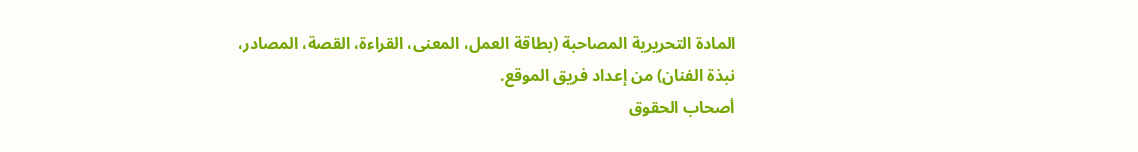المادة التحريرية المصاحبة (بطاقة العمل، المعنى، القراءة، القصة، المصادر، نبذة الفنان) من إعداد فريق الموقع.
أصحاب الحقوق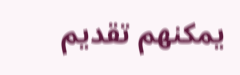يمكنهم تقديم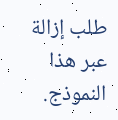طلب إزالة عبر هذا النموذج.